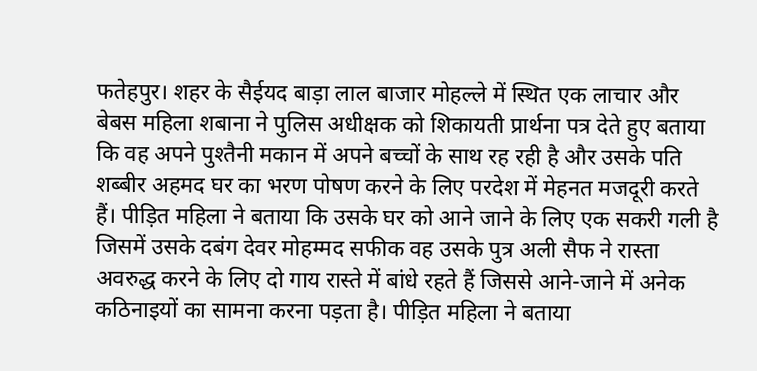फतेहपुर। शहर के सैईयद बाड़ा लाल बाजार मोहल्ले में स्थित एक लाचार और बेबस महिला शबाना ने पुलिस अधीक्षक को शिकायती प्रार्थना पत्र देते हुए बताया कि वह अपने पुश्तैनी मकान में अपने बच्चों के साथ रह रही है और उसके पति शब्बीर अहमद घर का भरण पोषण करने के लिए परदेश में मेहनत मजदूरी करते हैं। पीड़ित महिला ने बताया कि उसके घर को आने जाने के लिए एक सकरी गली है जिसमें उसके दबंग देवर मोहम्मद सफीक वह उसके पुत्र अली सैफ ने रास्ता अवरुद्ध करने के लिए दो गाय रास्ते में बांधे रहते हैं जिससे आने-जाने में अनेक कठिनाइयों का सामना करना पड़ता है। पीड़ित महिला ने बताया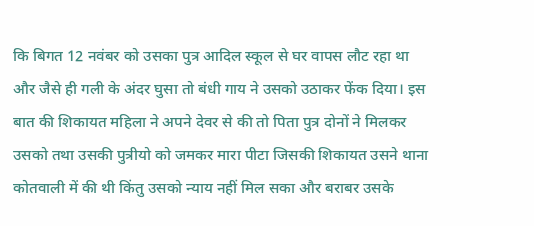कि बिगत 12 नवंबर को उसका पुत्र आदिल स्कूल से घर वापस लौट रहा था और जैसे ही गली के अंदर घुसा तो बंधी गाय ने उसको उठाकर फेंक दिया। इस बात की शिकायत महिला ने अपने देवर से की तो पिता पुत्र दोनों ने मिलकर उसको तथा उसकी पुत्रीयो को जमकर मारा पीटा जिसकी शिकायत उसने थाना कोतवाली में की थी किंतु उसको न्याय नहीं मिल सका और बराबर उसके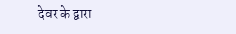देवर के द्वारा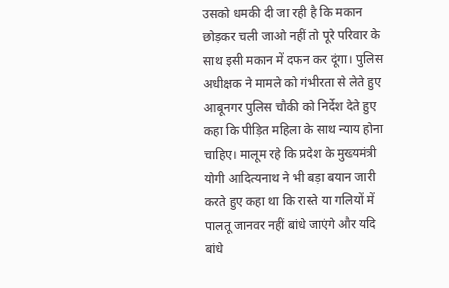उसको धमकी दी जा रही है कि मकान छोड़कर चली जाओ नहीं तो पूरे परिवार के साथ इसी मकान में दफन कर दूंगा। पुलिस अधीक्षक ने मामले को गंभीरता से लेते हुए आबूनगर पुलिस चौकी को निर्देश देते हुए कहा कि पीड़ित महिला के साथ न्याय होना चाहिए। मालूम रहे कि प्रदेश के मुख्यमंत्री योगी आदित्यनाथ ने भी बड़ा बयान जारी करते हुए कहा था कि रास्ते या गलियों में पालतू जानवर नहीं बांधे जाएंगे और यदि बांधे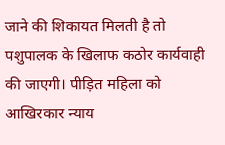जाने की शिकायत मिलती है तो पशुपालक के खिलाफ कठोर कार्यवाही की जाएगी। पीड़ित महिला को आखिरकार न्याय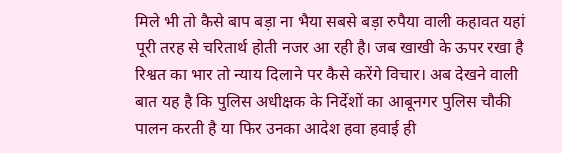मिले भी तो कैसे बाप बड़ा ना भैया सबसे बड़ा रुपैया वाली कहावत यहां पूरी तरह से चरितार्थ होती नजर आ रही है। जब खाखी के ऊपर रखा है रिश्वत का भार तो न्याय दिलाने पर कैसे करेंगे विचार। अब देखने वाली बात यह है कि पुलिस अधीक्षक के निर्देशों का आबूनगर पुलिस चौकी पालन करती है या फिर उनका आदेश हवा हवाई ही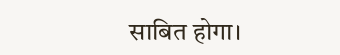साबित होगा।